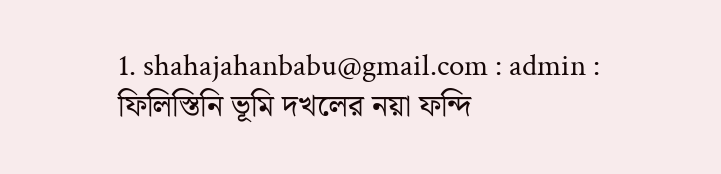1. shahajahanbabu@gmail.com : admin :
ফিলিস্তিনি ভূমি দখলের নয়া ফন্দি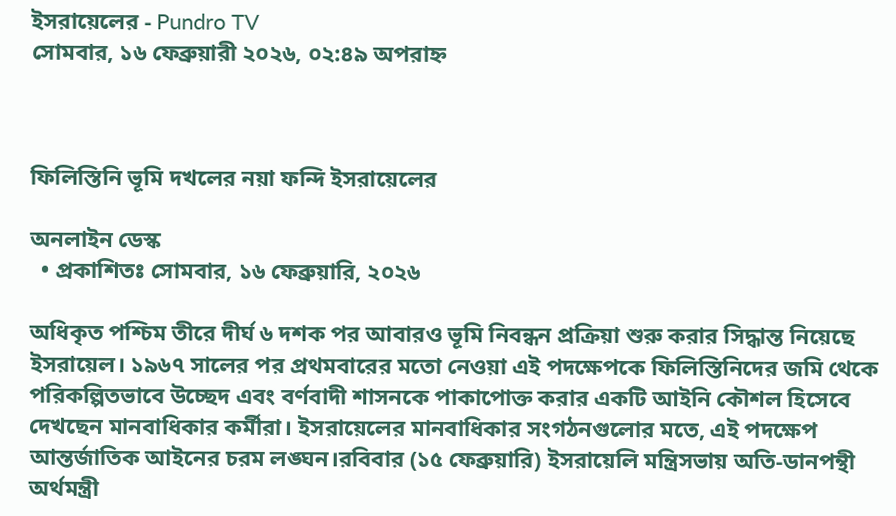ইসরায়েলের - Pundro TV
সোমবার, ১৬ ফেব্রুয়ারী ২০২৬, ০২:৪৯ অপরাহ্ন



ফিলিস্তিনি ভূমি দখলের নয়া ফন্দি ইসরায়েলের

অনলাইন ডেস্ক
  • প্রকাশিতঃ সোমবার, ১৬ ফেব্রুয়ারি, ২০২৬

অধিকৃত পশ্চিম তীরে দীর্ঘ ৬ দশক পর আবারও ভূমি নিবন্ধন প্রক্রিয়া শুরু করার সিদ্ধান্ত নিয়েছে ইসরায়েল। ১৯৬৭ সালের পর প্রথমবারের মতো নেওয়া এই পদক্ষেপকে ফিলিস্তিনিদের জমি থেকে পরিকল্পিতভাবে উচ্ছেদ এবং বর্ণবাদী শাসনকে পাকাপোক্ত করার একটি আইনি কৌশল হিসেবে দেখছেন মানবাধিকার কর্মীরা। ইসরায়েলের মানবাধিকার সংগঠনগুলোর মতে, এই পদক্ষেপ আন্তর্জাতিক আইনের চরম লঙ্ঘন।রবিবার (১৫ ফেব্রুয়ারি) ইসরায়েলি মন্ত্রিসভায় অতি-ডানপন্থী অর্থমন্ত্রী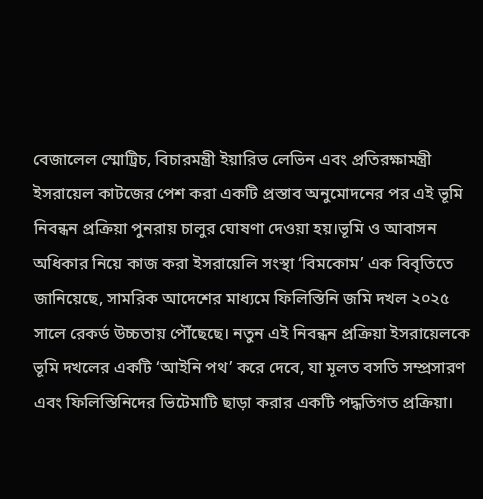বেজালেল স্মোট্রিচ, বিচারমন্ত্রী ইয়ারিভ লেভিন এবং প্রতিরক্ষামন্ত্রী ইসরায়েল কাটজের পেশ করা একটি প্রস্তাব অনুমোদনের পর এই ভূমি নিবন্ধন প্রক্রিয়া পুনরায় চালুর ঘোষণা দেওয়া হয়।ভূমি ও আবাসন অধিকার নিয়ে কাজ করা ইসরায়েলি সংস্থা ‘বিমকোম’ এক বিবৃতিতে জানিয়েছে, সামরিক আদেশের মাধ্যমে ফিলিস্তিনি জমি দখল ২০২৫ সালে রেকর্ড উচ্চতায় পৌঁছেছে। নতুন এই নিবন্ধন প্রক্রিয়া ইসরায়েলকে ভূমি দখলের একটি ‘আইনি পথ’ করে দেবে, যা মূলত বসতি সম্প্রসারণ এবং ফিলিস্তিনিদের ভিটেমাটি ছাড়া করার একটি পদ্ধতিগত প্রক্রিয়া।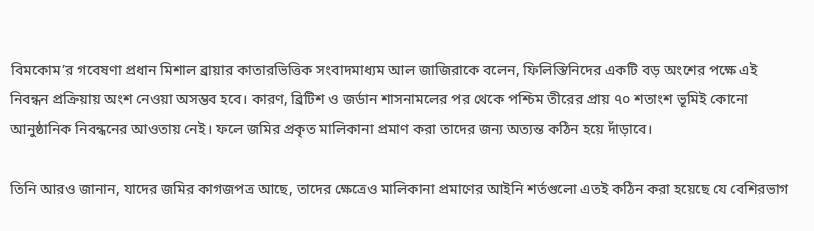বিমকোম’র গবেষণা প্রধান মিশাল ব্রায়ার কাতারভিত্তিক সংবাদমাধ্যম আল জাজিরাকে বলেন, ফিলিস্তিনিদের একটি বড় অংশের পক্ষে এই নিবন্ধন প্রক্রিয়ায় অংশ নেওয়া অসম্ভব হবে। কারণ, ব্রিটিশ ও জর্ডান শাসনামলের পর থেকে পশ্চিম তীরের প্রায় ৭০ শতাংশ ভূমিই কোনো আনুষ্ঠানিক নিবন্ধনের আওতায় নেই। ফলে জমির প্রকৃত মালিকানা প্রমাণ করা তাদের জন্য অত্যন্ত কঠিন হয়ে দাঁড়াবে।

তিনি আরও জানান, যাদের জমির কাগজপত্র আছে, তাদের ক্ষেত্রেও মালিকানা প্রমাণের আইনি শর্তগুলো এতই কঠিন করা হয়েছে যে বেশিরভাগ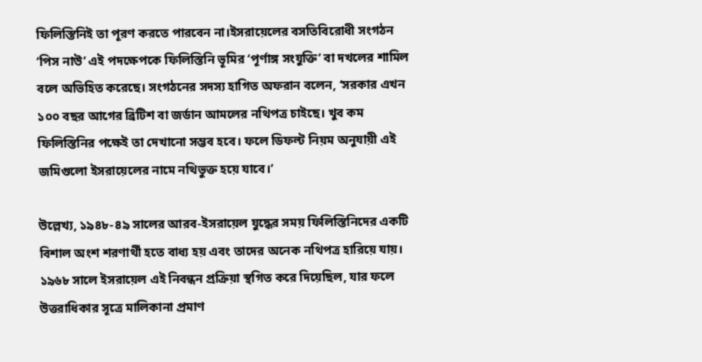ফিলিস্তিনিই তা পূরণ করতে পারবেন না।ইসরায়েলের বসতিবিরোধী সংগঠন ‘পিস নাউ’ এই পদক্ষেপকে ফিলিস্তিনি ভূমির ‘পূর্ণাঙ্গ সংযুক্তি’ বা দখলের শামিল বলে অভিহিত করেছে। সংগঠনের সদস্য হাগিত অফরান বলেন, ‘সরকার এখন ১০০ বছর আগের ব্রিটিশ বা জর্ডান আমলের নথিপত্র চাইছে। খুব কম ফিলিস্তিনির পক্ষেই তা দেখানো সম্ভব হবে। ফলে ডিফল্ট নিয়ম অনুযায়ী এই জমিগুলো ইসরায়েলের নামে নথিভুক্ত হয়ে যাবে।’

উল্লেখ্য, ১৯৪৮-৪৯ সালের আরব-ইসরায়েল যুদ্ধের সময় ফিলিস্তিনিদের একটি বিশাল অংশ শরণার্থী হতে বাধ্য হয় এবং তাদের অনেক নথিপত্র হারিয়ে যায়। ১৯৬৮ সালে ইসরায়েল এই নিবন্ধন প্রক্রিয়া স্থগিত করে দিয়েছিল, যার ফলে উত্তরাধিকার সূত্রে মালিকানা প্রমাণ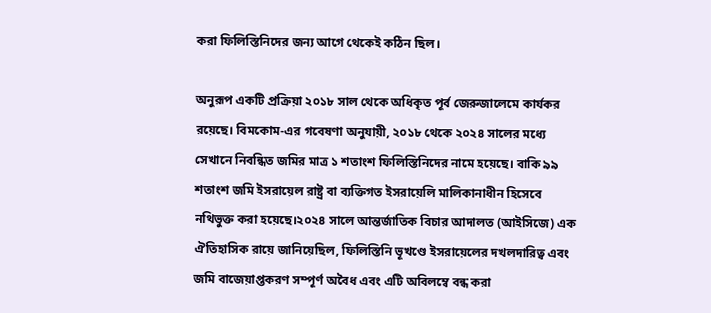করা ফিলিস্তিনিদের জন্য আগে থেকেই কঠিন ছিল।

অনুরূপ একটি প্রক্রিয়া ২০১৮ সাল থেকে অধিকৃত পূর্ব জেরুজালেমে কার্যকর রয়েছে। বিমকোম-এর গবেষণা অনুযায়ী, ২০১৮ থেকে ২০২৪ সালের মধ্যে সেখানে নিবন্ধিত জমির মাত্র ১ শতাংশ ফিলিস্তিনিদের নামে হয়েছে। বাকি ৯৯ শতাংশ জমি ইসরায়েল রাষ্ট্র বা ব্যক্তিগত ইসরায়েলি মালিকানাধীন হিসেবে নথিভুক্ত করা হয়েছে।২০২৪ সালে আন্তর্জাতিক বিচার আদালত (আইসিজে) এক ঐতিহাসিক রায়ে জানিয়েছিল, ফিলিস্তিনি ভূখণ্ডে ইসরায়েলের দখলদারিত্ব এবং জমি বাজেয়াপ্তকরণ সম্পূর্ণ অবৈধ এবং এটি অবিলম্বে বন্ধ করা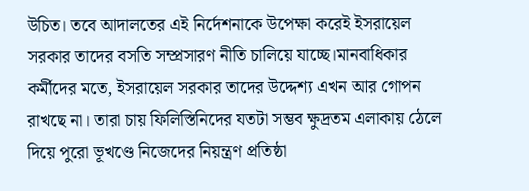উচিত। তবে আদালতের এই নির্দেশনাকে উপেক্ষা করেই ইসরায়েল সরকার তাদের বসতি সম্প্রসারণ নীতি চালিয়ে যাচ্ছে।মানবাধিকার কর্মীদের মতে, ইসরায়েল সরকার তাদের উদ্দেশ্য এখন আর গোপন রাখছে না। তারা চায় ফিলিস্তিনিদের যতটা সম্ভব ক্ষুদ্রতম এলাকায় ঠেলে দিয়ে পুরো ভূখণ্ডে নিজেদের নিয়ন্ত্রণ প্রতিষ্ঠা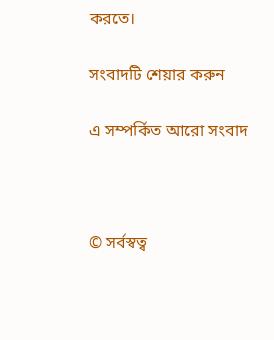করতে।

সংবাদটি শেয়ার করুন

এ সম্পর্কিত আরো সংবাদ



© সর্বস্বত্ব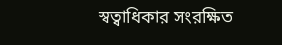স্বত্বাধিকার সংরক্ষিত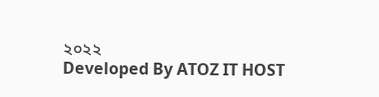২০২২
Developed By ATOZ IT HOST